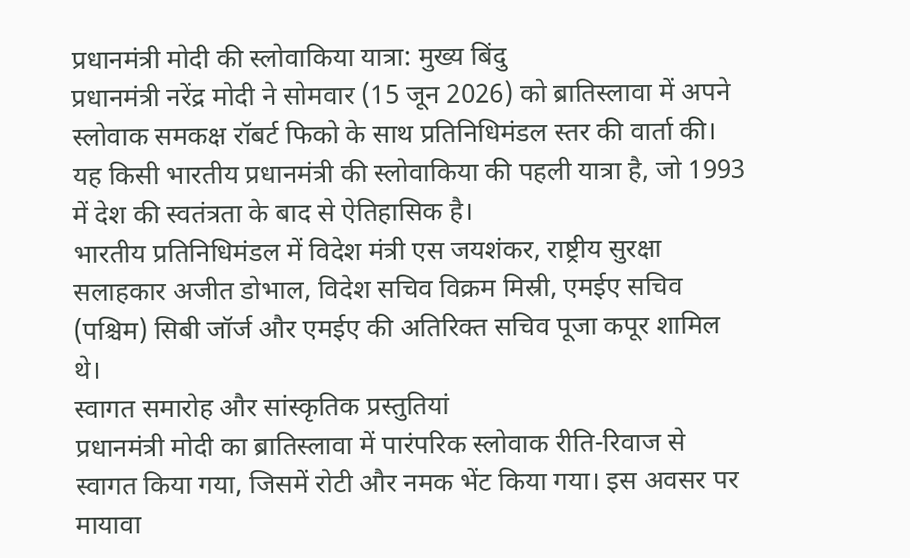प्रधानमंत्री मोदी की स्लोवाकिया यात्रा: मुख्य बिंदु
प्रधानमंत्री नरेंद्र मोदी ने सोमवार (15 जून 2026) को ब्रातिस्लावा में अपने स्लोवाक समकक्ष रॉबर्ट फिको के साथ प्रतिनिधिमंडल स्तर की वार्ता की। यह किसी भारतीय प्रधानमंत्री की स्लोवाकिया की पहली यात्रा है, जो 1993 में देश की स्वतंत्रता के बाद से ऐतिहासिक है।
भारतीय प्रतिनिधिमंडल में विदेश मंत्री एस जयशंकर, राष्ट्रीय सुरक्षा सलाहकार अजीत डोभाल, विदेश सचिव विक्रम मिस्री, एमईए सचिव (पश्चिम) सिबी जॉर्ज और एमईए की अतिरिक्त सचिव पूजा कपूर शामिल थे।
स्वागत समारोह और सांस्कृतिक प्रस्तुतियां
प्रधानमंत्री मोदी का ब्रातिस्लावा में पारंपरिक स्लोवाक रीति-रिवाज से स्वागत किया गया, जिसमें रोटी और नमक भेंट किया गया। इस अवसर पर मायावा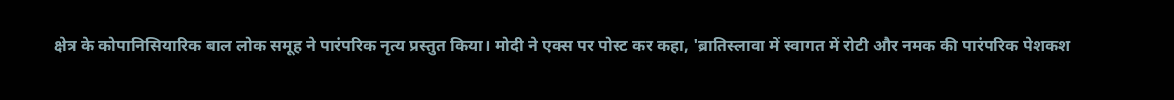क्षेत्र के कोपानिसियारिक बाल लोक समूह ने पारंपरिक नृत्य प्रस्तुत किया। मोदी ने एक्स पर पोस्ट कर कहा, 'ब्रातिस्लावा में स्वागत में रोटी और नमक की पारंपरिक पेशकश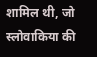शामिल थी, जो स्लोवाकिया की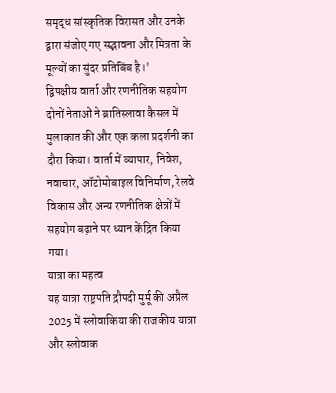समृद्ध सांस्कृतिक विरासत और उनके द्वारा संजोए गए सद्भावना और मित्रता के मूल्यों का सुंदर प्रतिबिंब है।'
द्विपक्षीय वार्ता और रणनीतिक सहयोग
दोनों नेताओं ने ब्रातिस्लावा कैसल में मुलाकात की और एक कला प्रदर्शनी का दौरा किया। वार्ता में व्यापार, निवेश, नवाचार, ऑटोमोबाइल विनिर्माण, रेलवे विकास और अन्य रणनीतिक क्षेत्रों में सहयोग बढ़ाने पर ध्यान केंद्रित किया गया।
यात्रा का महत्व
यह यात्रा राष्ट्रपति द्रौपदी मुर्मू की अप्रैल 2025 में स्लोवाकिया की राजकीय यात्रा और स्लोवाक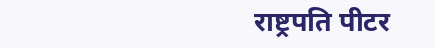राष्ट्रपति पीटर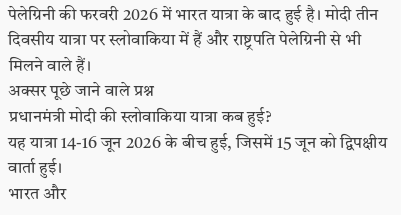पेलेग्रिनी की फरवरी 2026 में भारत यात्रा के बाद हुई है। मोदी तीन दिवसीय यात्रा पर स्लोवाकिया में हैं और राष्ट्रपति पेलेग्रिनी से भी मिलने वाले हैं।
अक्सर पूछे जाने वाले प्रश्न
प्रधानमंत्री मोदी की स्लोवाकिया यात्रा कब हुई?
यह यात्रा 14-16 जून 2026 के बीच हुई, जिसमें 15 जून को द्विपक्षीय वार्ता हुई।
भारत और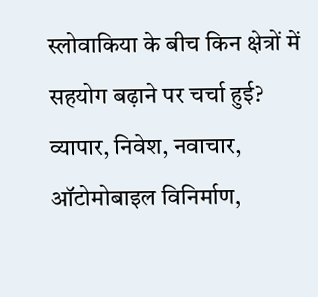स्लोवाकिया के बीच किन क्षेत्रों में सहयोग बढ़ाने पर चर्चा हुई?
व्यापार, निवेश, नवाचार, ऑटोमोबाइल विनिर्माण,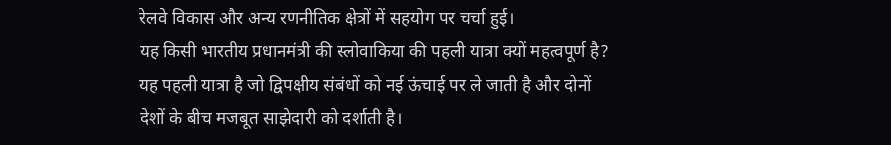रेलवे विकास और अन्य रणनीतिक क्षेत्रों में सहयोग पर चर्चा हुई।
यह किसी भारतीय प्रधानमंत्री की स्लोवाकिया की पहली यात्रा क्यों महत्वपूर्ण है?
यह पहली यात्रा है जो द्विपक्षीय संबंधों को नई ऊंचाई पर ले जाती है और दोनों देशों के बीच मजबूत साझेदारी को दर्शाती है।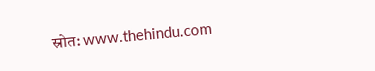स्रोत: www.thehindu.com